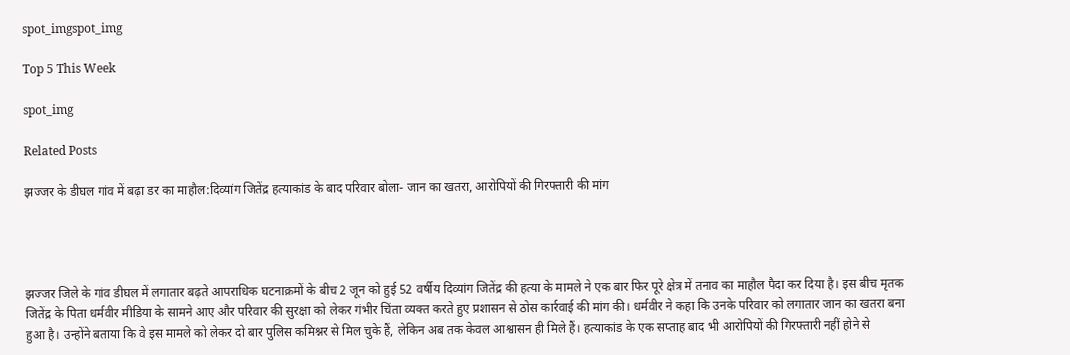spot_imgspot_img

Top 5 This Week

spot_img

Related Posts

झज्जर के डीघल गांव में बढ़ा डर का माहौल:दिव्यांग जितेंद्र हत्याकांड के बाद परिवार बोला- जान का खतरा, आरोपियों की गिरफ्तारी की मांग




झज्जर जिले के गांव डीघल में लगातार बढ़ते आपराधिक घटनाक्रमों के बीच 2 जून को हुई 52 वर्षीय दिव्यांग जितेंद्र की हत्या के मामले ने एक बार फिर पूरे क्षेत्र में तनाव का माहौल पैदा कर दिया है। इस बीच मृतक जितेंद्र के पिता धर्मवीर मीडिया के सामने आए और परिवार की सुरक्षा को लेकर गंभीर चिंता व्यक्त करते हुए प्रशासन से ठोस कार्रवाई की मांग की। धर्मवीर ने कहा कि उनके परिवार को लगातार जान का खतरा बना हुआ है। उन्होंने बताया कि वे इस मामले को लेकर दो बार पुलिस कमिश्नर से मिल चुके हैं, लेकिन अब तक केवल आश्वासन ही मिले हैं। हत्याकांड के एक सप्ताह बाद भी आरोपियों की गिरफ्तारी नहीं होने से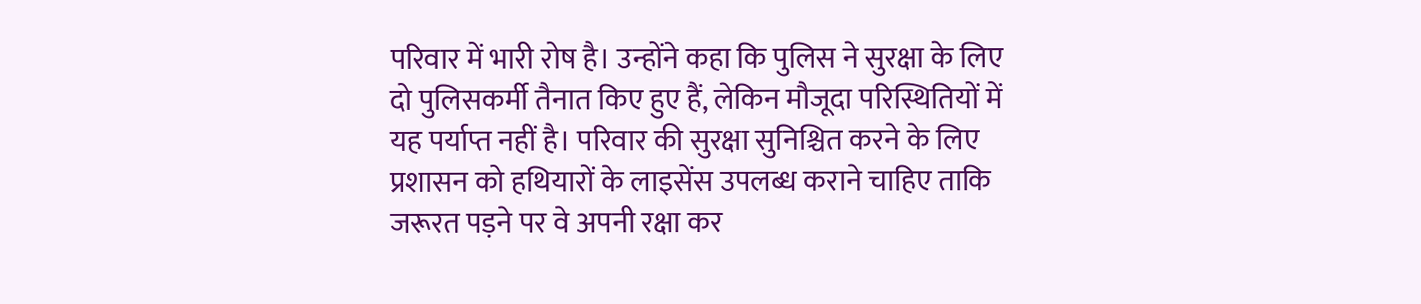परिवार में भारी रोष है। उन्होंने कहा कि पुलिस ने सुरक्षा के लिए दो पुलिसकर्मी तैनात किए हुए हैं, लेकिन मौजूदा परिस्थितियों में यह पर्याप्त नहीं है। परिवार की सुरक्षा सुनिश्चित करने के लिए प्रशासन को हथियारों के लाइसेंस उपलब्ध कराने चाहिए ताकि जरूरत पड़ने पर वे अपनी रक्षा कर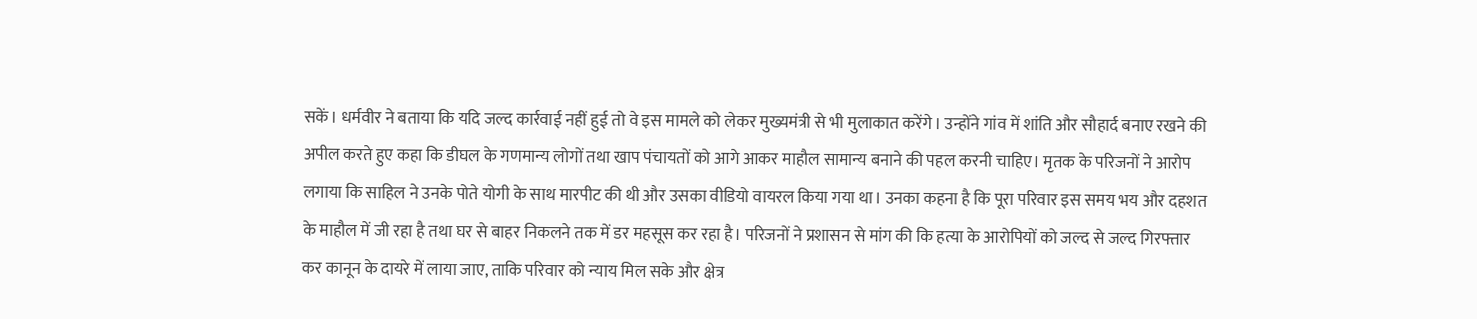सकें। धर्मवीर ने बताया कि यदि जल्द कार्रवाई नहीं हुई तो वे इस मामले को लेकर मुख्यमंत्री से भी मुलाकात करेंगे। उन्होंने गांव में शांति और सौहार्द बनाए रखने की अपील करते हुए कहा कि डीघल के गणमान्य लोगों तथा खाप पंचायतों को आगे आकर माहौल सामान्य बनाने की पहल करनी चाहिए। मृतक के परिजनों ने आरोप लगाया कि साहिल ने उनके पोते योगी के साथ मारपीट की थी और उसका वीडियो वायरल किया गया था। उनका कहना है कि पूरा परिवार इस समय भय और दहशत के माहौल में जी रहा है तथा घर से बाहर निकलने तक में डर महसूस कर रहा है। परिजनों ने प्रशासन से मांग की कि हत्या के आरोपियों को जल्द से जल्द गिरफ्तार कर कानून के दायरे में लाया जाए, ताकि परिवार को न्याय मिल सके और क्षेत्र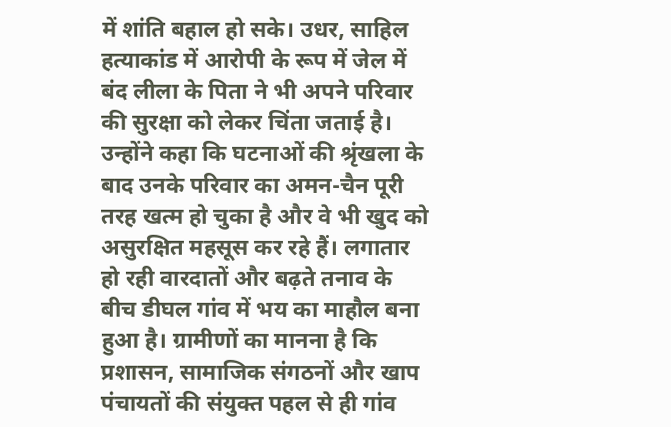में शांति बहाल हो सके। उधर, साहिल हत्याकांड में आरोपी के रूप में जेल में बंद लीला के पिता ने भी अपने परिवार की सुरक्षा को लेकर चिंता जताई है। उन्होंने कहा कि घटनाओं की श्रृंखला के बाद उनके परिवार का अमन-चैन पूरी तरह खत्म हो चुका है और वे भी खुद को असुरक्षित महसूस कर रहे हैं। लगातार हो रही वारदातों और बढ़ते तनाव के बीच डीघल गांव में भय का माहौल बना हुआ है। ग्रामीणों का मानना है कि प्रशासन, सामाजिक संगठनों और खाप पंचायतों की संयुक्त पहल से ही गांव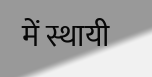में स्थायी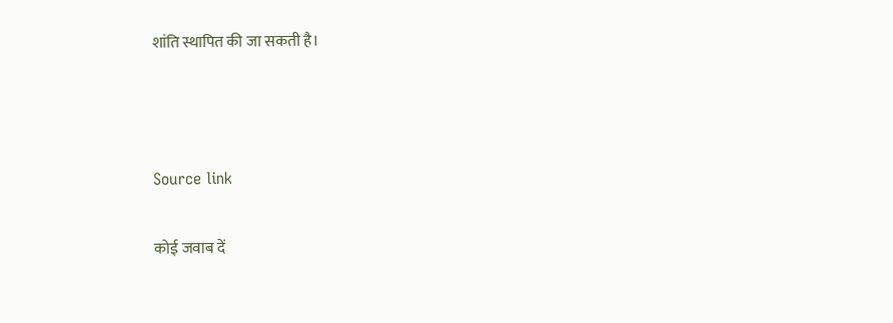शांति स्थापित की जा सकती है।



Source link

कोई जवाब दें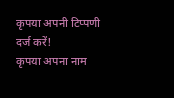कृपया अपनी टिप्पणी दर्ज करें!
कृपया अपना नाम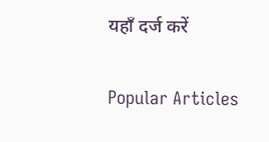यहाँ दर्ज करें

Popular Articles